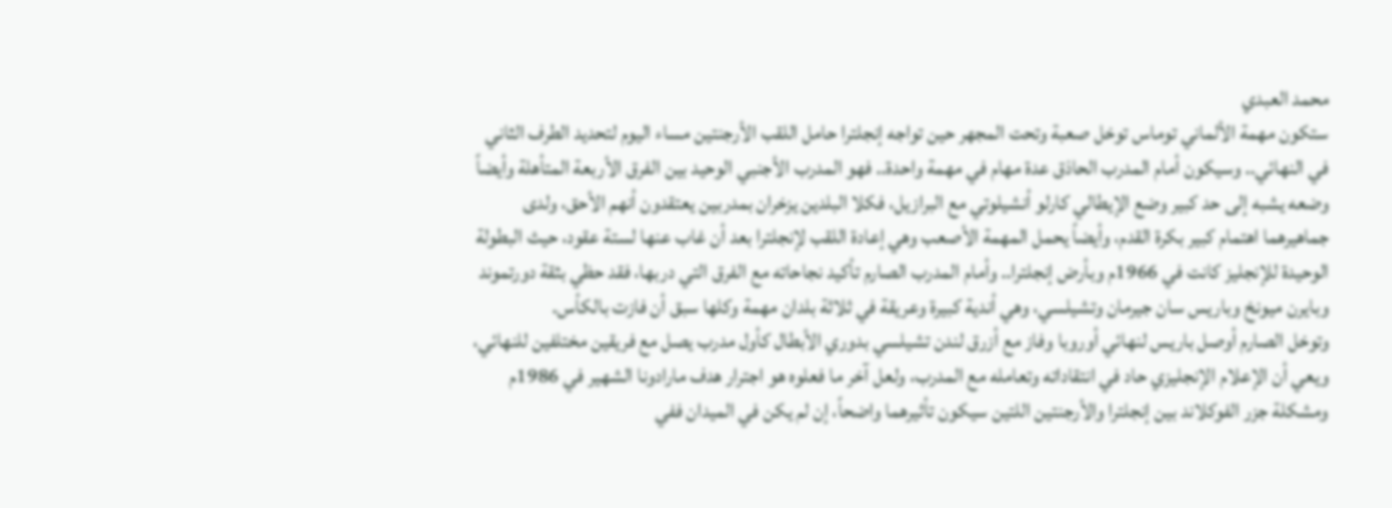محمد العبدي
ستكون مهمة الألماني توماس توخل صعبة وتحت المجهر حين تواجه إنجلترا حامل اللقب الأرجنتين مساء اليوم لتحديد الطرف الثاني في النهائي.. وسيكون أمام المدرب الحاذق عدة مهام في مهمة واحدة.. فهو المدرب الأجنبي الوحيد بين الفرق الأربعة المتأهلة وأيضاً وضعه يشبه إلى حد كبير وضع الإيطالي كارلو أنشيلوتي مع البرازيل، فكلا البلدين يزخران بمدربين يعتقدون أنهم الأحق، ولدى جماهيرهما اهتمام كبير بكرة القدم، وأيضاً يحمل المهمة الأصعب وهي إعادة اللقب لإنجلترا بعد أن غاب عنها لستة عقود، حيث البطولة الوحيدة للإنجليز كانت في 1966م وبأرض إنجلترا.. وأمام المدرب الصارم تأكيد نجاحاته مع الفرق التي دربها، فقد حظي بثقة دورتموند وبايرن ميونخ وباريس سان جيرمان وتشيلسي، وهي أندية كبيرة وعريقة في ثلاثة بلدان مهمة وكلها سبق أن فازت بالكأس.
وتوخل الصارم أوصل باريس لنهائي أوروبا وفاز مع أزرق لندن تشيلسي بدوري الأبطال كأول مدرب يصل مع فريقين مختلفين للنهائي، ويعي أن الإعلام الإنجليزي حاد في انتقاداته وتعامله مع المدرب، ولعل آخر ما فعلوه هو اجترار هدف مارادونا الشهير في 1986م ومشكلة جزر الفوكلاند بين إنجلترا والأرجنتين اللتين سيكون تأثيرهما واضحاً، إن لم يكن في الميدان ففي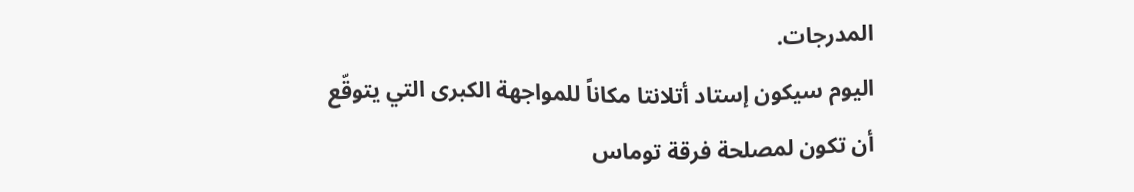المدرجات.
اليوم سيكون إستاد أتلانتا مكاناً للمواجهة الكبرى التي يتوقّع أن تكون لمصلحة فرقة توماس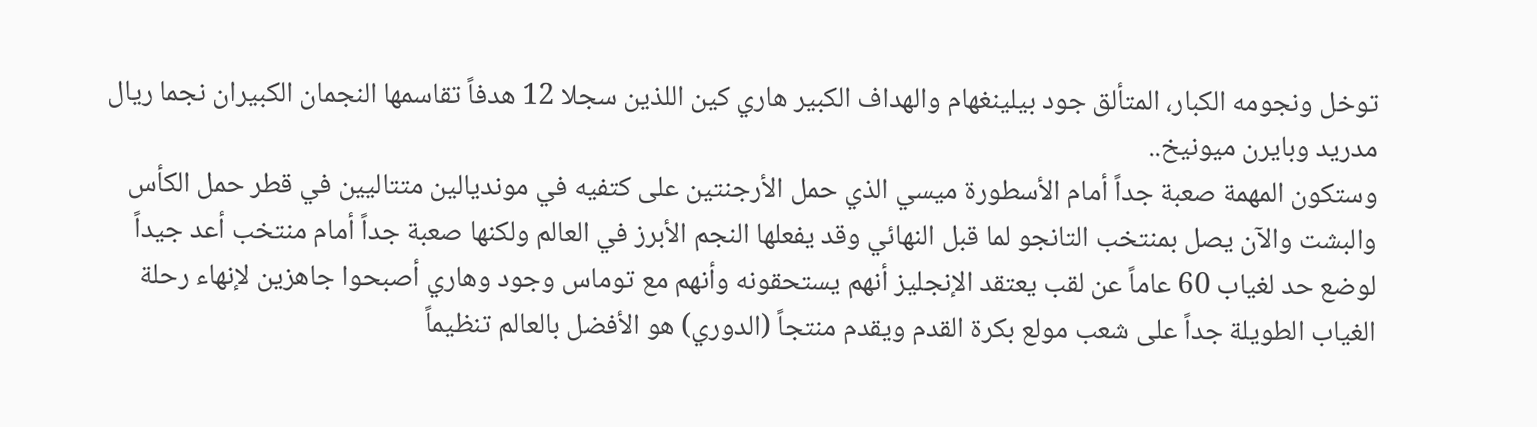توخل ونجومه الكبار، المتألق جود بيلينغهام والهداف الكبير هاري كين اللذين سجلا 12 هدفاً تقاسمها النجمان الكبيران نجما ريال مدريد وبايرن ميونيخ..
وستكون المهمة صعبة جداً أمام الأسطورة ميسي الذي حمل الأرجنتين على كتفيه في مونديالين متتاليين في قطر حمل الكأس والبشت والآن يصل بمنتخب التانجو لما قبل النهائي وقد يفعلها النجم الأبرز في العالم ولكنها صعبة جداً أمام منتخب أعد جيداً لوضع حد لغياب 60 عاماً عن لقب يعتقد الإنجليز أنهم يستحقونه وأنهم مع توماس وجود وهاري أصبحوا جاهزين لإنهاء رحلة الغياب الطويلة جداً على شعب مولع بكرة القدم ويقدم منتجاً (الدوري) هو الأفضل بالعالم تنظيماً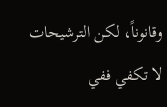وقانوناً، لكن الترشيحات لا تكفي ففي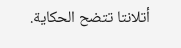أتلانتا تتضح الحكاية.